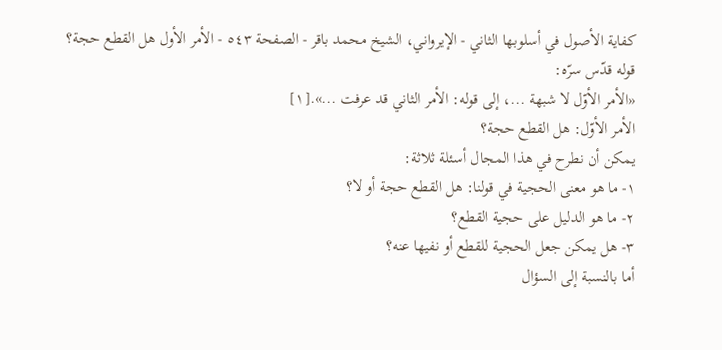كفاية الأصول في أسلوبها الثاني - الإيرواني، الشيخ محمد باقر - الصفحة ٥٤٣ - الأمر الأول هل القطع حجة؟
قوله قدّس سرّه:
«الأمر الأوّل لا شبهة ...، إلى قوله: الأمر الثاني قد عرفت ...».[١]
الأمر الأوّل: هل القطع حجة؟
يمكن أن نطرح في هذا المجال أسئلة ثلاثة:
١- ما هو معنى الحجية في قولنا: هل القطع حجة أو لا؟
٢- ما هو الدليل على حجية القطع؟
٣- هل يمكن جعل الحجية للقطع أو نفيها عنه؟
أما بالنسبة إلى السؤال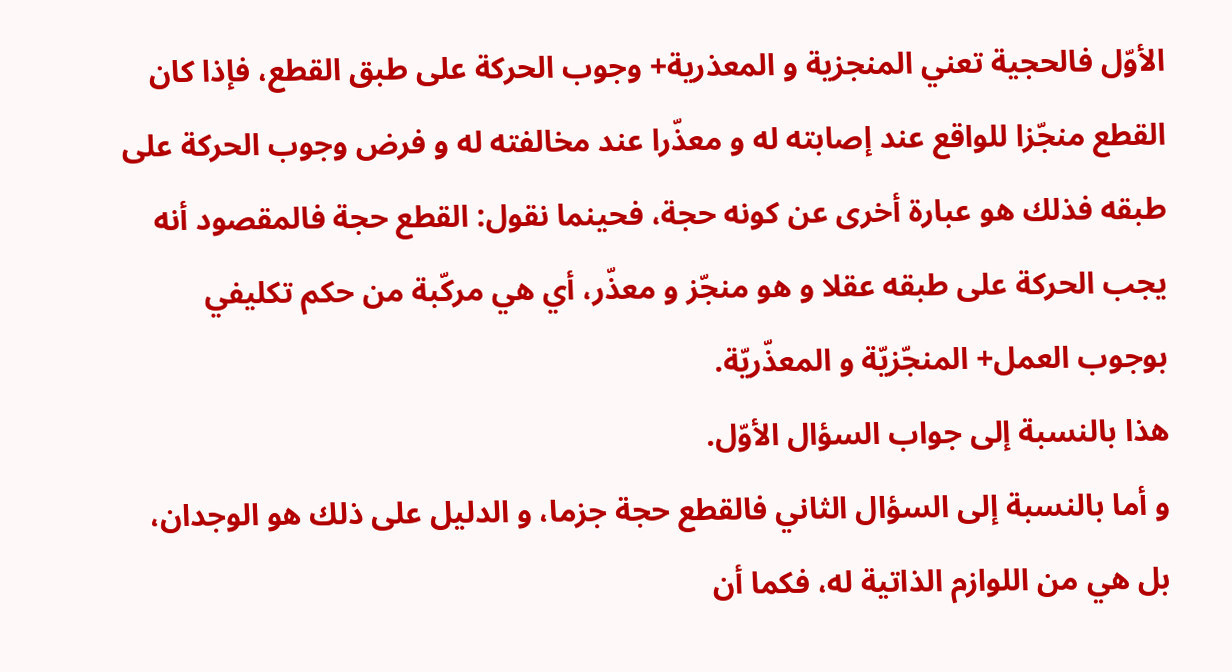الأوّل فالحجية تعني المنجزية و المعذرية+ وجوب الحركة على طبق القطع، فإذا كان القطع منجّزا للواقع عند إصابته له و معذّرا عند مخالفته له و فرض وجوب الحركة على طبقه فذلك هو عبارة أخرى عن كونه حجة، فحينما نقول: القطع حجة فالمقصود أنه يجب الحركة على طبقه عقلا و هو منجّز و معذّر، أي هي مركّبة من حكم تكليفي بوجوب العمل+ المنجّزيّة و المعذّريّة.
هذا بالنسبة إلى جواب السؤال الأوّل.
و أما بالنسبة إلى السؤال الثاني فالقطع حجة جزما، و الدليل على ذلك هو الوجدان، بل هي من اللوازم الذاتية له، فكما أن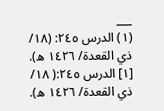___
(١) الدرس ٢٤٥: (١٨/ ذي القعدة/ ١٤٢٦ ه).
[١] الدرس ٢٤٥:( ١٨/ ذي القعدة/ ١٤٢٦ ه).